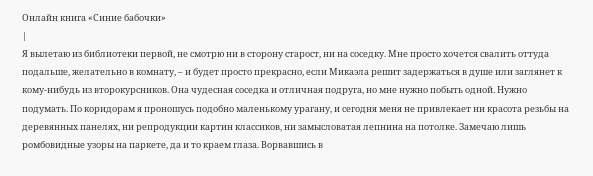Онлайн книга «Синие бабочки»
|
Я вылетаю из библиотеки первой, не смотрю ни в сторону старост, ни на соседку. Мне просто хочется свалить оттуда подальше, желательно в комнату, – и будет просто прекрасно, если Микаэла решит задержаться в душе или заглянет к кому-нибудь из второкурсников. Она чудесная соседка и отличная подруга, но мне нужно побыть одной. Нужно подумать. По коридорам я проношусь подобно маленькому урагану, и сегодня меня не привлекает ни красота резьбы на деревянных панелях, ни репродукции картин классиков, ни замысловатая лепнина на потолке. Замечаю лишь ромбовидные узоры на паркете, да и то краем глаза. Ворвавшись в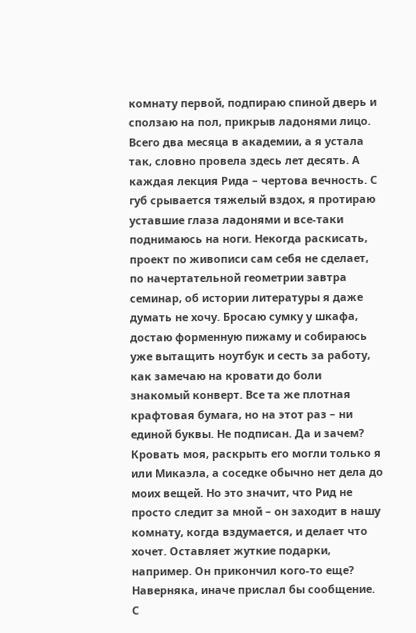комнату первой, подпираю спиной дверь и сползаю на пол, прикрыв ладонями лицо. Всего два месяца в академии, а я устала так, словно провела здесь лет десять. А каждая лекция Рида – чертова вечность. С губ срывается тяжелый вздох, я протираю уставшие глаза ладонями и все-таки поднимаюсь на ноги. Некогда раскисать, проект по живописи сам себя не сделает, по начертательной геометрии завтра семинар, об истории литературы я даже думать не хочу. Бросаю сумку у шкафа, достаю форменную пижаму и собираюсь уже вытащить ноутбук и сесть за работу, как замечаю на кровати до боли знакомый конверт. Все та же плотная крафтовая бумага, но на этот раз – ни единой буквы. Не подписан. Да и зачем? Кровать моя, раскрыть его могли только я или Микаэла, а соседке обычно нет дела до моих вещей. Но это значит, что Рид не просто следит за мной – он заходит в нашу комнату, когда вздумается, и делает что хочет. Оставляет жуткие подарки, например. Он прикончил кого-то еще? Наверняка, иначе прислал бы сообщение. С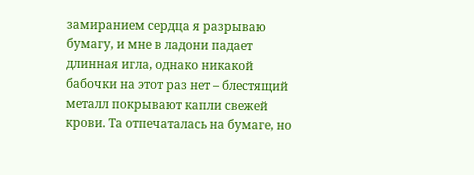замиранием сердца я разрываю бумагу, и мне в ладони падает длинная игла, однако никакой бабочки на этот раз нет – блестящий металл покрывают капли свежей крови. Та отпечаталась на бумаге, но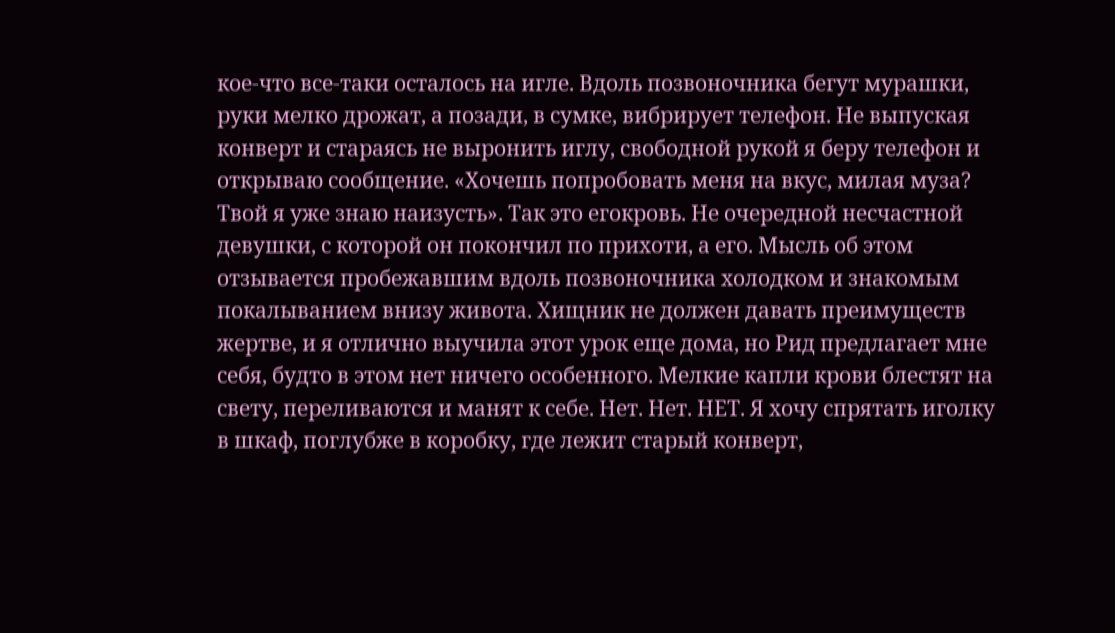кое-что все-таки осталось на игле. Вдоль позвоночника бегут мурашки, руки мелко дрожат, а позади, в сумке, вибрирует телефон. Не выпуская конверт и стараясь не выронить иглу, свободной рукой я беру телефон и открываю сообщение. «Хочешь попробовать меня на вкус, милая муза? Твой я уже знаю наизусть». Так это егокровь. Не очередной несчастной девушки, с которой он покончил по прихоти, а его. Мысль об этом отзывается пробежавшим вдоль позвоночника холодком и знакомым покалыванием внизу живота. Хищник не должен давать преимуществ жертве, и я отлично выучила этот урок еще дома, но Рид предлагает мне себя, будто в этом нет ничего особенного. Мелкие капли крови блестят на свету, переливаются и манят к себе. Нет. Нет. НЕТ. Я хочу спрятать иголку в шкаф, поглубже в коробку, где лежит старый конверт,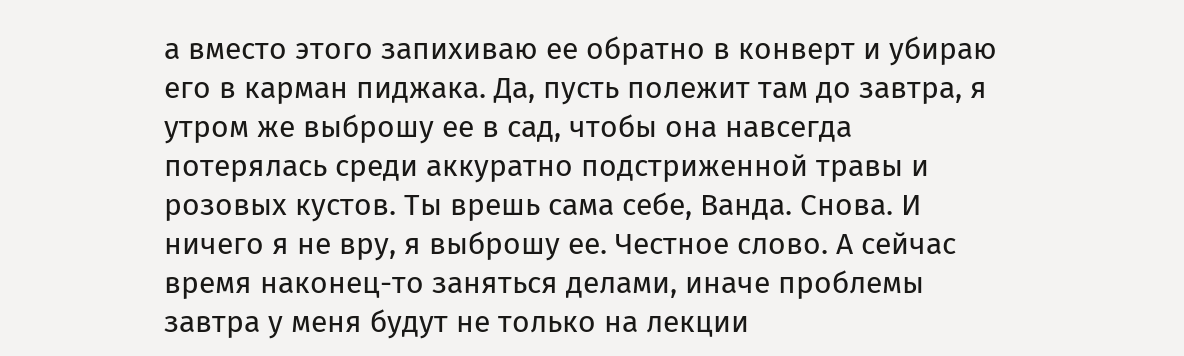а вместо этого запихиваю ее обратно в конверт и убираю его в карман пиджака. Да, пусть полежит там до завтра, я утром же выброшу ее в сад, чтобы она навсегда потерялась среди аккуратно подстриженной травы и розовых кустов. Ты врешь сама себе, Ванда. Снова. И ничего я не вру, я выброшу ее. Честное слово. А сейчас время наконец-то заняться делами, иначе проблемы завтра у меня будут не только на лекции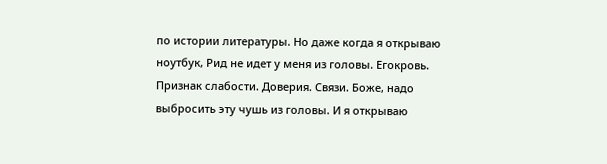по истории литературы. Но даже когда я открываю ноутбук, Рид не идет у меня из головы. Егокровь. Признак слабости. Доверия. Связи. Боже, надо выбросить эту чушь из головы. И я открываю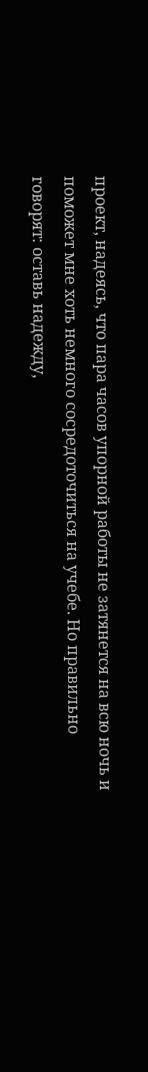проект, надеясь, что пара часов упорной работы не затянется на всю ночь и поможет мне хоть немного сосредоточиться на учебе. Но правильно говорят: оставь надежду,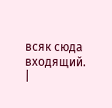всяк сюда входящий. |